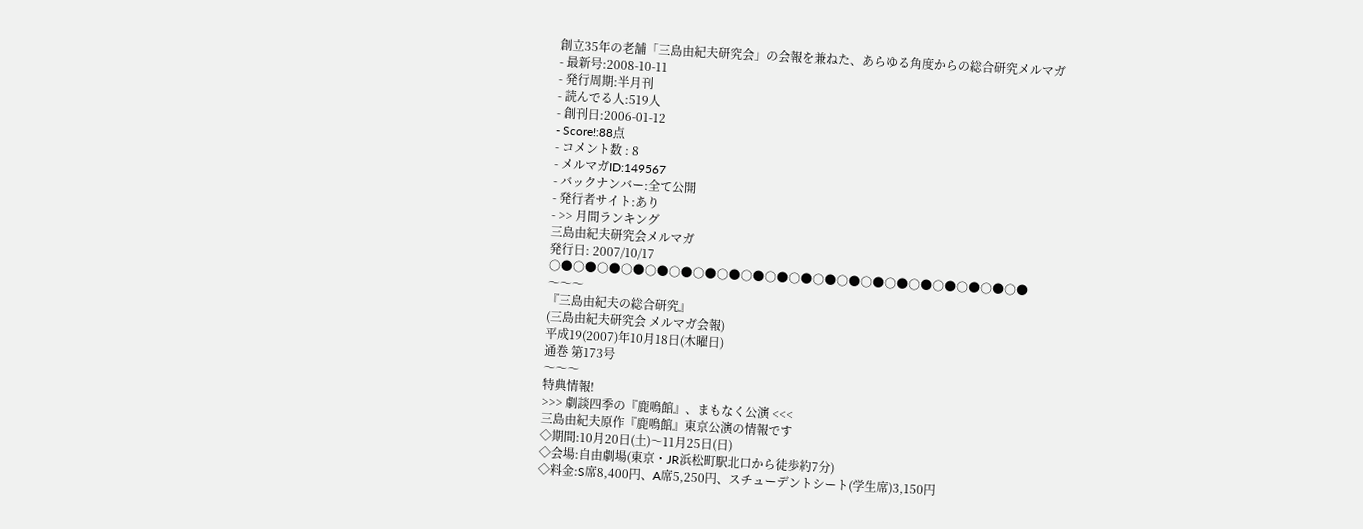創立35年の老舗「三島由紀夫研究会」の会報を兼ねた、あらゆる角度からの総合研究メルマガ
- 最新号:2008-10-11
- 発行周期:半月刊
- 読んでる人:519人
- 創刊日:2006-01-12
- Score!:88点
- コメント数 : 8
- メルマガID:149567
- バックナンバー:全て公開
- 発行者サイト:あり
- >> 月間ランキング
三島由紀夫研究会メルマガ
発行日: 2007/10/17
○●○●○●○●○●○●○●○●○●○●○●○●○●○●○●○●○●○●○●○●
〜〜〜
『三島由紀夫の総合研究』
(三島由紀夫研究会 メルマガ会報)
平成19(2007)年10月18日(木曜日)
通巻 第173号
〜〜〜
特典情報!
>>> 劇談四季の『鹿鳴館』、まもなく公演 <<<
三島由紀夫原作『鹿鳴館』東京公演の情報です
◇期間:10月20日(土)〜11月25日(日)
◇会場:自由劇場(東京・JR浜松町駅北口から徒歩約7分)
◇料金:S席8,400円、A席5,250円、スチューデントシート(学生席)3,150円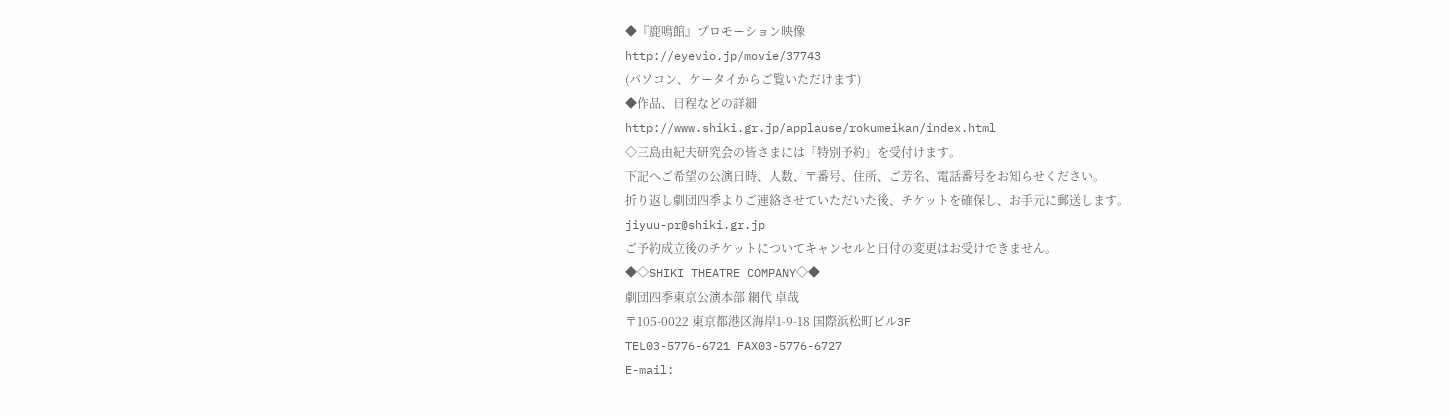◆『鹿鳴館』プロモーション映像
http://eyevio.jp/movie/37743
(パソコン、ケータイからご覧いただけます)
◆作品、日程などの詳細
http://www.shiki.gr.jp/applause/rokumeikan/index.html
◇三島由紀夫研究会の皆さまには「特別予約」を受付けます。
下記へご希望の公演日時、人数、〒番号、住所、ご芳名、電話番号をお知らせください。
折り返し劇団四季よりご連絡させていただいた後、チケットを確保し、お手元に郵送します。
jiyuu-pr@shiki.gr.jp
ご予約成立後のチケットについてキャンセルと日付の変更はお受けできません。
◆◇SHIKI THEATRE COMPANY◇◆
劇団四季東京公演本部 網代 卓哉
〒105-0022 東京都港区海岸1-9-18 国際浜松町ビル3F
TEL03-5776-6721 FAX03-5776-6727
E-mail: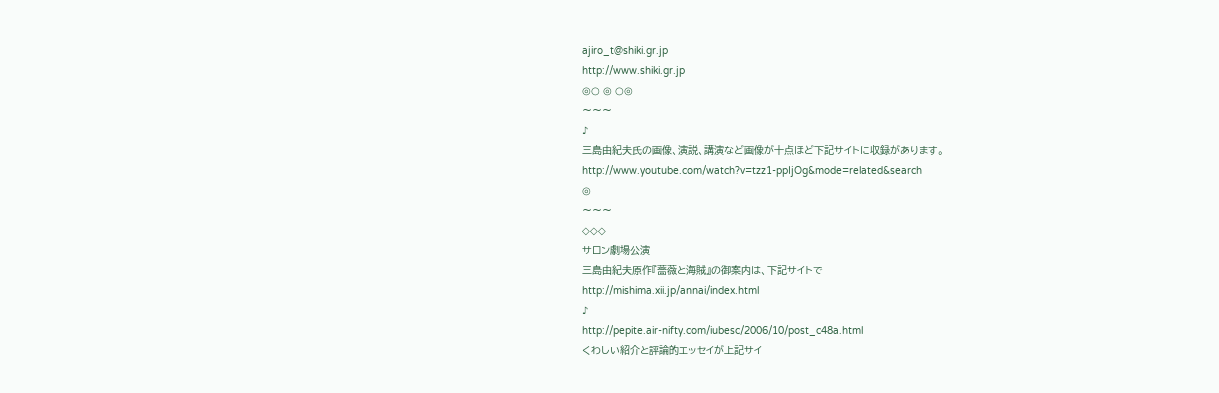ajiro_t@shiki.gr.jp
http://www.shiki.gr.jp
◎○ ◎ ○◎
〜〜〜
♪
三島由紀夫氏の画像、演説、講演など画像が十点ほど下記サイトに収録があります。
http://www.youtube.com/watch?v=tzz1-ppIjOg&mode=related&search
◎
〜〜〜
◇◇◇
サロン劇場公演
三島由紀夫原作『薔薇と海賊』の御案内は、下記サイトで
http://mishima.xii.jp/annai/index.html
♪
http://pepite.air-nifty.com/iubesc/2006/10/post_c48a.html
くわしい紹介と評論的エッセイが上記サイ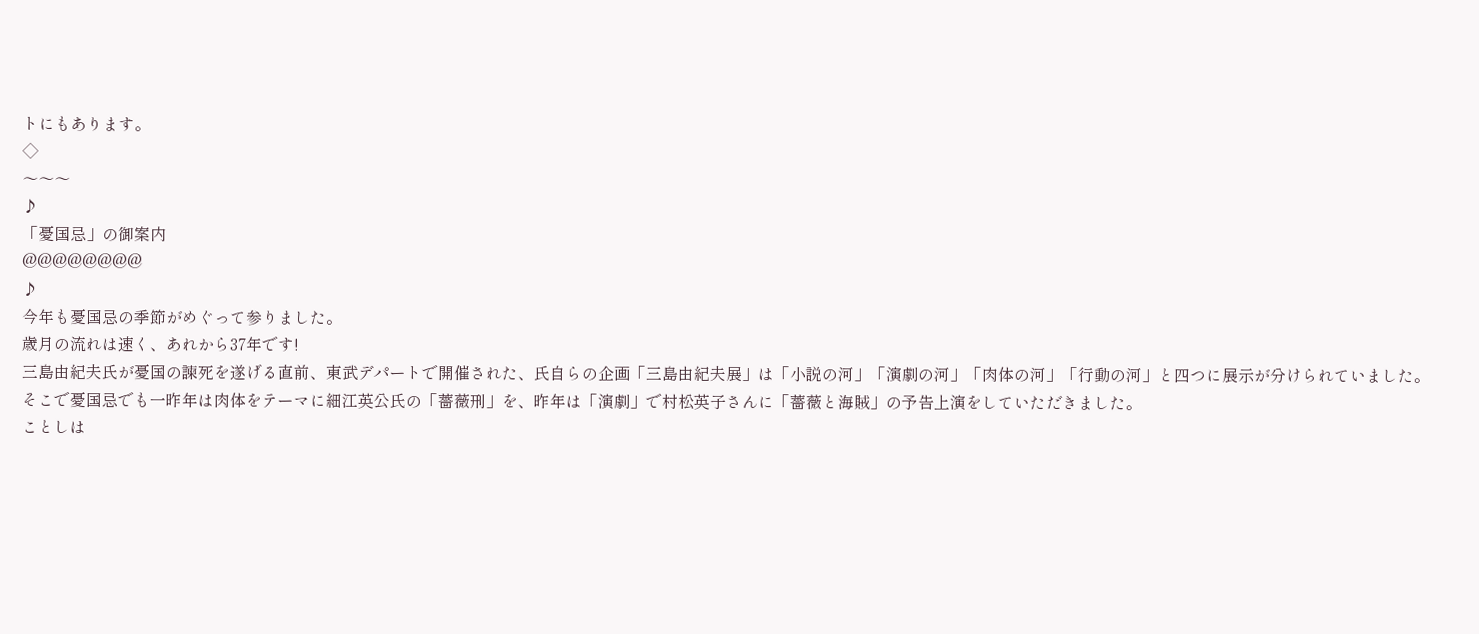トにもあります。
◇
〜〜〜
♪
「憂国忌」の御案内
@@@@@@@@
♪
今年も憂国忌の季節がめぐって参りました。
歳月の流れは速く、あれから37年です!
三島由紀夫氏が憂国の諫死を遂げる直前、東武デパートで開催された、氏自らの企画「三島由紀夫展」は「小説の河」「演劇の河」「肉体の河」「行動の河」と四つに展示が分けられていました。
そこで憂国忌でも一昨年は肉体をテーマに細江英公氏の「薔薇刑」を、昨年は「演劇」で村松英子さんに「薔薇と海賊」の予告上演をしていただきました。
ことしは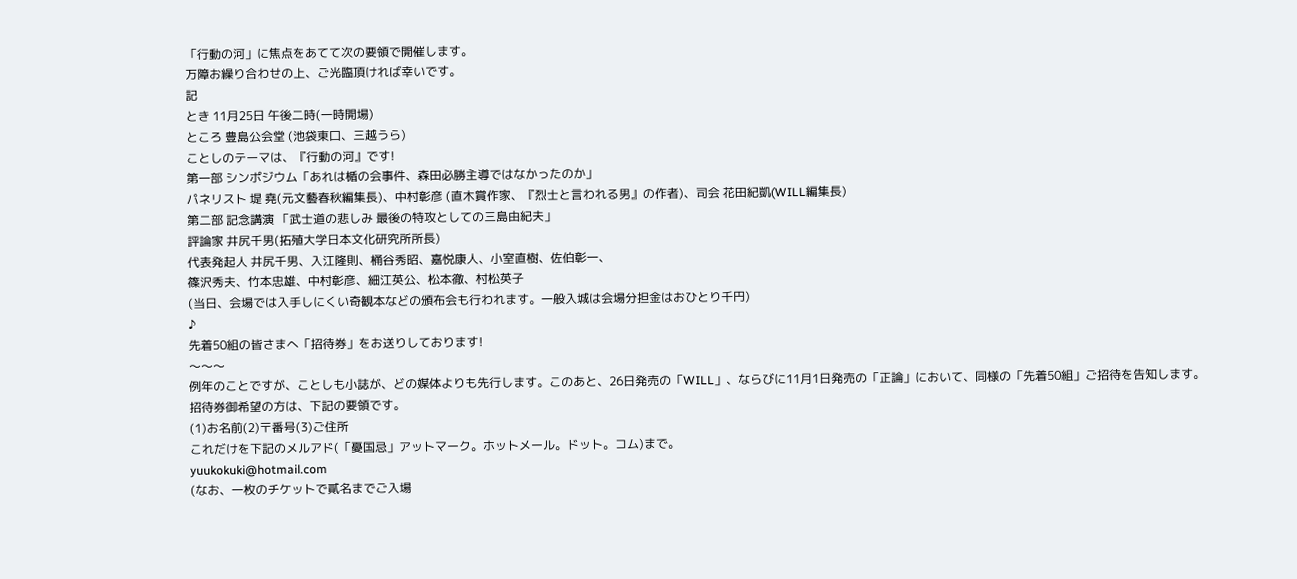「行動の河」に焦点をあてて次の要領で開催します。
万障お繰り合わせの上、ご光臨頂ければ幸いです。
記
とき 11月25日 午後二時(一時開場)
ところ 豊島公会堂 (池袋東口、三越うら)
ことしのテーマは、『行動の河』です!
第一部 シンポジウム「あれは楯の会事件、森田必勝主導ではなかったのか」
パネリスト 堤 堯(元文藝春秋編集長)、中村彰彦 (直木賞作家、『烈士と言われる男』の作者)、司会 花田紀凱(WILL編集長)
第二部 記念講演 「武士道の悲しみ 最後の特攻としての三島由紀夫」
評論家 井尻千男(拓殖大学日本文化研究所所長)
代表発起人 井尻千男、入江隆則、桶谷秀昭、嘉悦康人、小室直樹、佐伯彰一、
篠沢秀夫、竹本忠雄、中村彰彦、細江英公、松本徹、村松英子
(当日、会場では入手しにくい奇観本などの頒布会も行われます。一般入城は会場分担金はおひとり千円)
♪
先着50組の皆さまへ「招待券」をお送りしております!
〜〜〜
例年のことですが、ことしも小誌が、どの媒体よりも先行します。このあと、26日発売の「WILL」、ならびに11月1日発売の「正論」において、同様の「先着50組」ご招待を告知します。
招待券御希望の方は、下記の要領です。
(1)お名前(2)〒番号(3)ご住所
これだけを下記のメルアド(「憂国忌」アットマーク。ホットメール。ドット。コム)まで。
yuukokuki@hotmail.com
(なお、一枚のチケットで貳名までご入場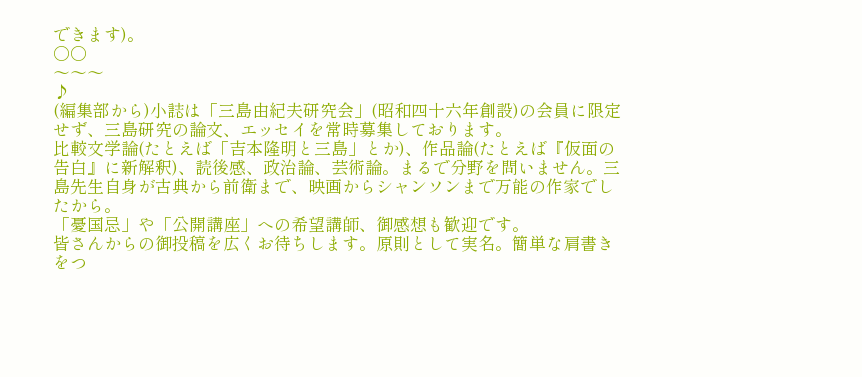できます)。
○○
〜〜〜
♪
(編集部から)小誌は「三島由紀夫研究会」(昭和四十六年創設)の会員に限定せず、三島研究の論文、エッセイを常時募集しております。
比較文学論(たとえば「吉本隆明と三島」とか)、作品論(たとえば『仮面の告白』に新解釈)、読後感、政治論、芸術論。まるで分野を問いません。三島先生自身が古典から前衛まで、映画からシャンソンまで万能の作家でしたから。
「憂国忌」や「公開講座」への希望講師、御感想も歓迎です。
皆さんからの御投稿を広くお待ちします。原則として実名。簡単な肩書きをつ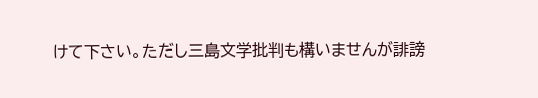けて下さい。ただし三島文学批判も構いませんが誹謗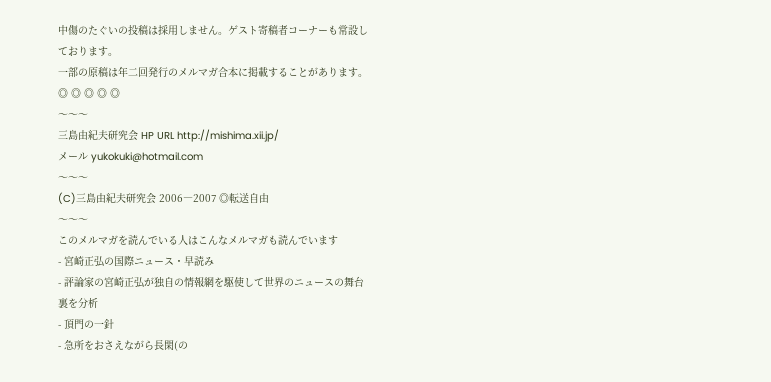中傷のたぐいの投稿は採用しません。ゲスト寄稿者コーナーも常設しております。
一部の原稿は年二回発行のメルマガ合本に掲載することがあります。
◎ ◎ ◎ ◎ ◎
〜〜〜
三島由紀夫研究会 HP URL http://mishima.xii.jp/
メール yukokuki@hotmail.com
〜〜〜
(C)三島由紀夫研究会 2006―2007 ◎転送自由
〜〜〜
このメルマガを読んでいる人はこんなメルマガも読んでいます
- 宮崎正弘の国際ニュース・早読み
- 評論家の宮崎正弘が独自の情報網を駆使して世界のニュースの舞台裏を分析
- 頂門の一針
- 急所をおさえながら長閑(の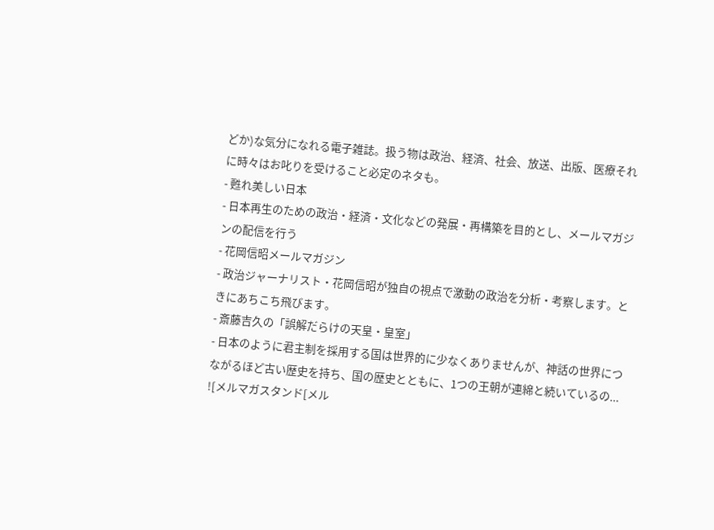どか)な気分になれる電子雑誌。扱う物は政治、経済、社会、放送、出版、医療それに時々はお叱りを受けること必定のネタも。
- 甦れ美しい日本
- 日本再生のための政治・経済・文化などの発展・再構築を目的とし、メールマガジンの配信を行う
- 花岡信昭メールマガジン
- 政治ジャーナリスト・花岡信昭が独自の視点で激動の政治を分析・考察します。ときにあちこち飛びます。
- 斎藤吉久の「誤解だらけの天皇・皇室」
- 日本のように君主制を採用する国は世界的に少なくありませんが、神話の世界につながるほど古い歴史を持ち、国の歴史とともに、1つの王朝が連綿と続いているの...
![メルマガスタンド[メル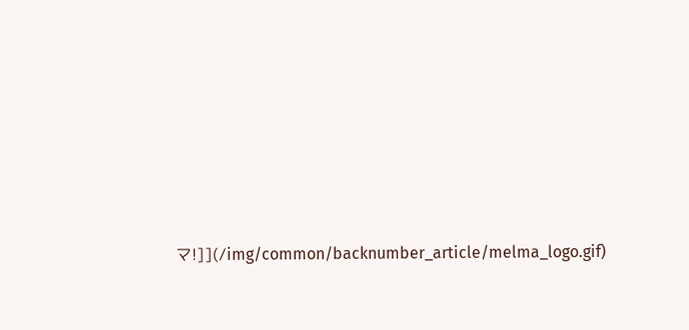マ!]](/img/common/backnumber_article/melma_logo.gif)